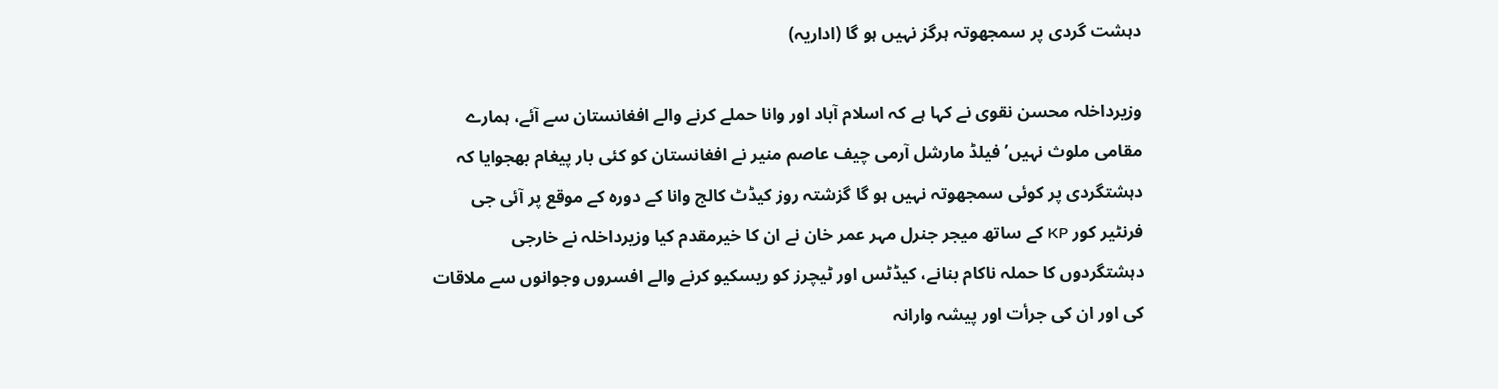دہشت گردی پر سمجھوتہ ہرگز نہیں ہو گا (اداریہ)

وزیرداخلہ محسن نقوی نے کہا ہے کہ اسلام آباد اور وانا حملے کرنے والے افغانستان سے آئے، ہمارے مقامی ملوث نہیں’ فیلڈ مارشل آرمی چیف عاصم منیر نے افغانستان کو کئی بار پیغام بھجوایا کہ دہشتگردی پر کوئی سمجھوتہ نہیں ہو گا گزشتہ روز کیڈٹ کالج وانا کے دورہ کے موقع پر آئی جی فرنٹیر کور KP کے ساتھ میجر جنرل مہر عمر خان نے ان کا خیرمقدم کیا وزیرداخلہ نے خارجی دہشتگردوں کا حملہ ناکام بنانے، کیڈٹس اور ٹیچرز کو ریسکیو کرنے والے افسروں وجوانوں سے ملاقات کی اور ان کی جرأت اور پیشہ وارانہ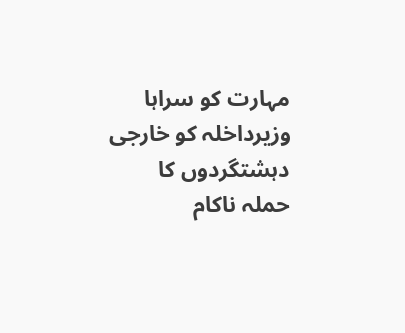مہارت کو سراہا وزیرداخلہ کو خارجی دہشتگردوں کا حملہ ناکام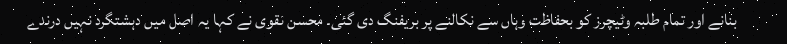بنانے اور تمام طلبہ وٹیچرز کو بحفاظت وہاں سے نکالنے پر بریفنگ دی گئی۔ محسن نقوی نے کہا یہ اصل میں دہشتگرد نہیں درندے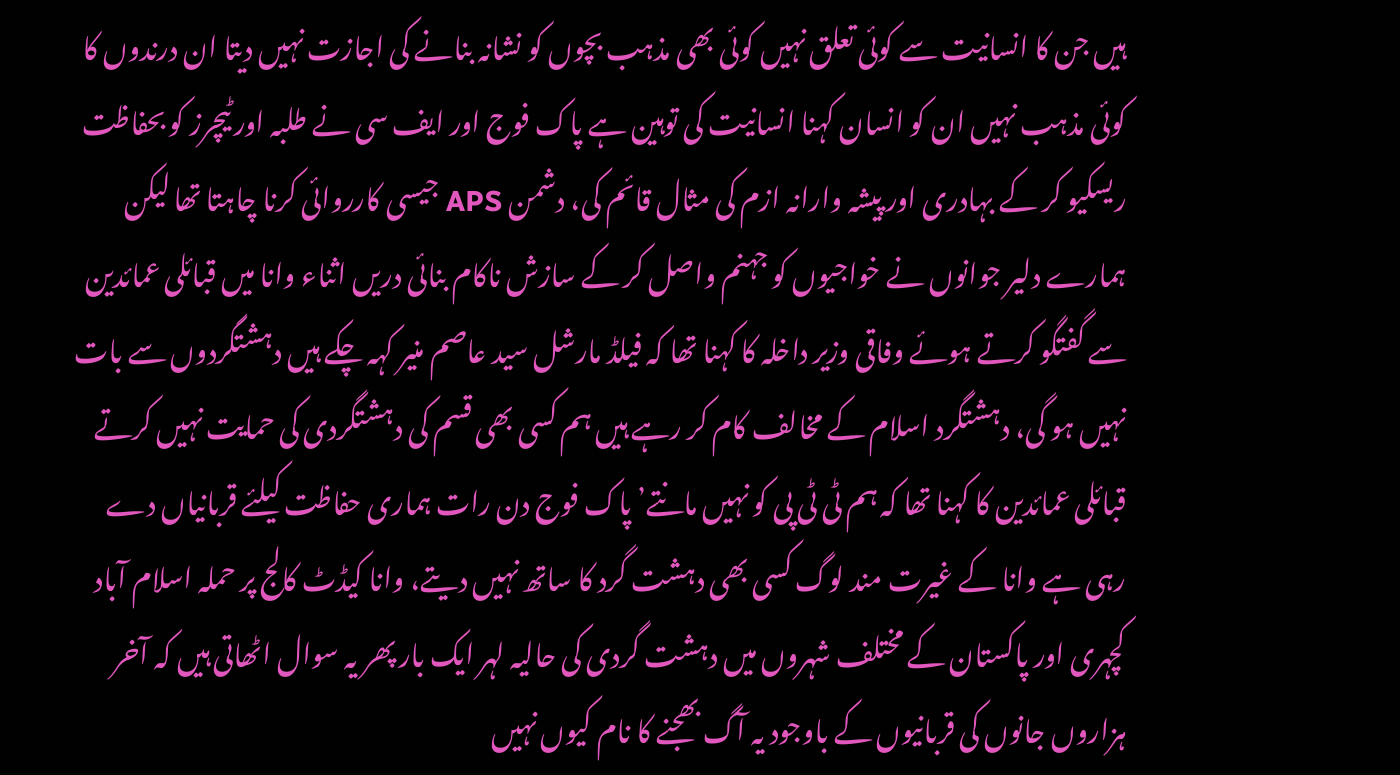ہیں جن کا انسانیت سے کوئی تعلق نہیں کوئی بھی مذہب بچوں کو نشانہ بنانے کی اجازت نہیں دیتا ان درندوں کا کوئی مذہب نہیں ان کو انسان کہنا انسانیت کی توہین ہے پاک فوج اور ایف سی نے طلبہ اور ٹیچرز کو بحفاظت ریسکیو کر کے بہادری اور پیشہ وارانہ ازم کی مثال قائم کی، دشمن APS جیسی کارروائی کرنا چاہتا تھا لیکن ہمارے دلیر جوانوں نے خواجیوں کو جہنم واصل کر کے سازش ناکام بنائی دریں اثناء وانا میں قبائلی عمائدین سے گفتگو کرتے ہوئے وفاقی وزیر داخلہ کا کہنا تھا کہ فیلڈ مارشل سید عاصم منیر کہہ چکے ہیں دہشتگردوں سے بات نہیں ہو گی، دہشتگرد اسلام کے مخالف کام کر رہے ہیں ہم کسی بھی قسم کی دہشتگردی کی حمایت نہیں کرتے قبائلی عمائدین کا کہنا تھا کہ ہم ٹی ٹی پی کو نہیں مانتے’ پاک فوج دن رات ہماری حفاظت کیلئے قربانیاں دے رہی ہے وانا کے غیرت مند لوگ کسی بھی دہشت گرد کا ساتھ نہیں دیتے، وانا کیڈٹ کالج پر حملہ اسلام آباد کچہری اور پاکستان کے مختلف شہروں میں دہشت گردی کی حالیہ لہر ایک بار پھر یہ سوال اٹھاتی ہیں کہ آخر ہزاروں جانوں کی قربانیوں کے باوجود یہ آگ بھجنے کا نام کیوں نہیں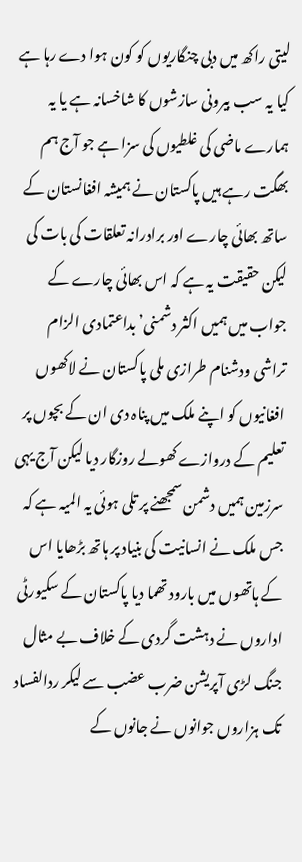لیتی راکھ میں دبی چنگاریوں کو کون ہوا دے رہا ہے کیا یہ سب بیرونی سازشوں کا شاخسانہ ہے یا یہ ہمارے ماضی کی غلطیوں کی سزا ہے جو آج ہم بھگت رہے ہیں پاکستان نے ہمیشہ افغانستان کے ساتھ بھائی چارے اور برادرانہ تعلقات کی بات کی لیکن حقیقت یہ ہے کہ اس بھائی چارے کے جواب میں ہمیں اکثر دشمنی’ بداعتمادی الزام تراشی ودشنام طرازی ملی پاکستان نے لاکھوں افغانیوں کو اپنے ملک میں پناہ دی ان کے بچوں پر تعلیم کے دروازے کھولے روزگار دیا لیکن آج یہی سرزمین ہمیں دشمن سمجھنے پر تلی ہوئی یہ المیہ ہے کہ جس ملک نے انسانیت کی بنیاد پر ہاتھ بڑھایا اس کے ہاتھوں میں بارود تھما دیا پاکستان کے سکیورٹی اداروں نے دہشت گردی کے خلاف بے مثال جنگ لڑی آپریشن ضرب عضب سے لیکر ردالفساد تک ہزاروں جوانوں نے جانوں کے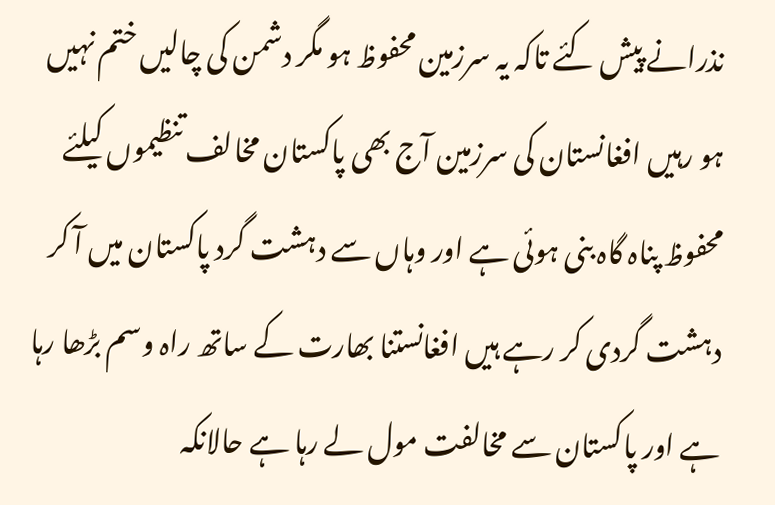نذرانے پیش کئے تاکہ یہ سرزمین محفوظ ہو مگر دشمن کی چالیں ختم نہیں ہو رہیں افغانستان کی سرزمین آج بھی پاکستان مخالف تنظیموں کیلئے محفوظ پناہ گاہ بنی ہوئی ہے اور وہاں سے دہشت گرد پاکستان میں آ کر دہشت گردی کر رہے ہیں افغانستنا بھارت کے ساتھ راہ وسم بڑھا رہا ہے اور پاکستان سے مخالفت مول لے رہا ہے حالانکہ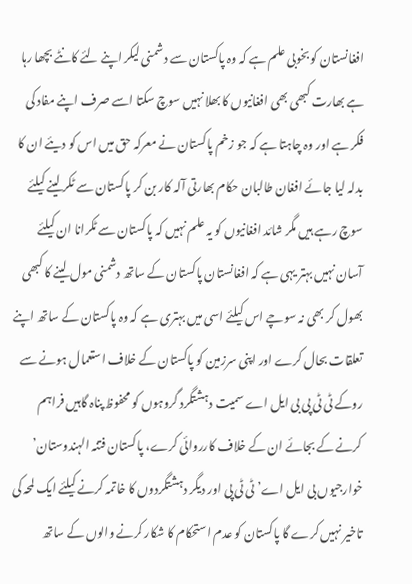افغانستان کو بخوبی علم ہے کہ وہ پاکستان سے دشمنی لیکر اپنے لئے کانٹے بچھا رہا ہے بھارت کبھی بھی افغانیوں کا بھلا نہیں سوچ سکتا اسے صرف اپنے مفاد کی فکر ہے اور وہ چاہتا ہے کہ جو زخم پاکستان نے معرکہ حق میں اس کو دیئے ان کا بدلہ لیا جائے افغان طالبان حکام بھارتی آلہ کار بن کر پاکستان سے ٹکر لینے کیلئے سوچ رہے ہیں مگر شائد افغانیوں کو یہ علم نہیں کہ پاکستان سے ٹکرانا ان کیلئے آسان نہیں بہتر یہی ہے کہ افغانستان پاکستان کے ساتھ دشمنی مول لینے کا کبھی بھول کر بھی نہ سوچے اس کیلئے اسی میں بہتری ہے کہ وہ پاکستان کے ساتھ اپنے تعلقات بحال کرے اور اپنی سرزمین کو پاکستان کے خلاف استعمال ہونے سے روکے ٹی ٹی پی بی ایل اے سمیت دہشتگرد گروہوں کو محفوظ پناہ گاہیں فراہم کرنے کے بجائے ان کے خلاف کارروائی کرے، پاکستان فتنہ الہندوستان’ خوارجیوں بی ایل اے’ ٹی ٹی پی اور دیگر دہشتگردوں کا خاتمہ کرنے کیلئے ایک لمحہ کی تاخیر نہیں کرے گا پاکستان کو عدم استحکام کا شکار کرنے والوں کے ساتھ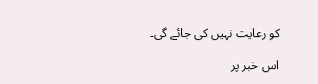کو رعایت نہیں کی جائے گی۔

اس خبر پر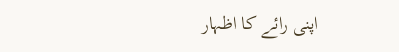اپنی رائے کا اظہار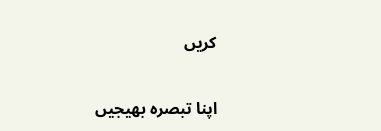کریں

اپنا تبصرہ بھیجیں